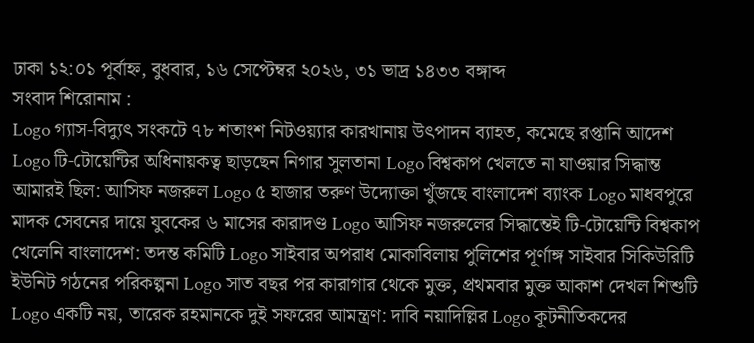ঢাকা ১২:০১ পূর্বাহ্ন, বুধবার, ১৬ সেপ্টেম্বর ২০২৬, ৩১ ভাদ্র ১৪৩৩ বঙ্গাব্দ
সংবাদ শিরোনাম :
Logo গ্যাস-বিদ্যুৎ সংকটে ৭৮ শতাংশ নিটওয়্যার কারখানায় উৎপাদন ব্যাহত, কমেছে রপ্তানি আদেশ Logo টি-টোয়েন্টির অধিনায়কত্ব ছাড়ছেন নিগার সুলতানা Logo বিশ্বকাপ খেলতে না যাওয়ার সিদ্ধান্ত আমারই ছিল: আসিফ নজরুল Logo ৫ হাজার তরুণ উদ্যোক্তা খুঁজছে বাংলাদেশ ব্যাংক Logo মাধবপুরে মাদক সেবনের দায়ে যুবকের ৬ মাসের কারাদণ্ড Logo আসিফ নজরুলের সিদ্ধান্তেই টি-টোয়েন্টি বিশ্বকাপ খেলেনি বাংলাদেশ: তদন্ত কমিটি Logo সাইবার অপরাধ মোকাবিলায় পুলিশের পূর্ণাঙ্গ সাইবার সিকিউরিটি ইউনিট গঠনের পরিকল্পনা Logo সাত বছর পর কারাগার থেকে মুক্ত, প্রথমবার মুক্ত আকাশ দেখল শিশুটি Logo একটি নয়, তারেক রহমানকে দুই সফরের আমন্ত্রণ: দাবি নয়াদিল্লির Logo কূটনীতিকদের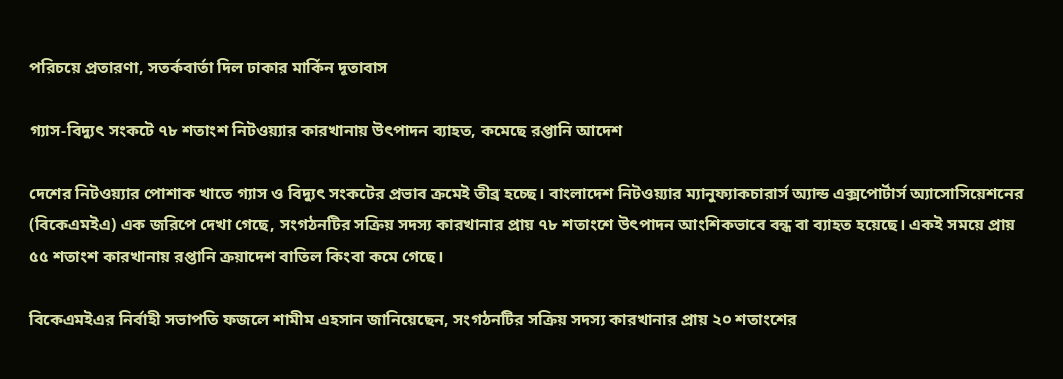পরিচয়ে প্রতারণা, সতর্কবার্তা দিল ঢাকার মার্কিন দূতাবাস

গ্যাস-বিদ্যুৎ সংকটে ৭৮ শতাংশ নিটওয়্যার কারখানায় উৎপাদন ব্যাহত, কমেছে রপ্তানি আদেশ

দেশের নিটওয়্যার পোশাক খাতে গ্যাস ও বিদ্যুৎ সংকটের প্রভাব ক্রমেই তীব্র হচ্ছে। বাংলাদেশ নিটওয়্যার ম্যানুফ্যাকচারার্স অ্যান্ড এক্সপোর্টার্স অ্যাসোসিয়েশনের (বিকেএমইএ) এক জরিপে দেখা গেছে, সংগঠনটির সক্রিয় সদস্য কারখানার প্রায় ৭৮ শতাংশে উৎপাদন আংশিকভাবে বন্ধ বা ব্যাহত হয়েছে। একই সময়ে প্রায় ৫৫ শতাংশ কারখানায় রপ্তানি ক্রয়াদেশ বাতিল কিংবা কমে গেছে।

বিকেএমইএর নির্বাহী সভাপতি ফজলে শামীম এহসান জানিয়েছেন, সংগঠনটির সক্রিয় সদস্য কারখানার প্রায় ২০ শতাংশের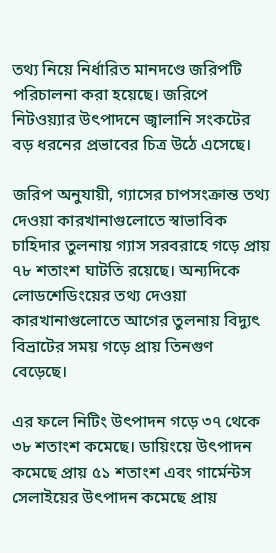তথ্য নিয়ে নির্ধারিত মানদণ্ডে জরিপটি পরিচালনা করা হয়েছে। জরিপে নিটওয়্যার উৎপাদনে জ্বালানি সংকটের বড় ধরনের প্রভাবের চিত্র উঠে এসেছে।

জরিপ অনুযায়ী, গ্যাসের চাপসংক্রান্ত তথ্য দেওয়া কারখানাগুলোতে স্বাভাবিক চাহিদার তুলনায় গ্যাস সরবরাহে গড়ে প্রায় ৭৮ শতাংশ ঘাটতি রয়েছে। অন্যদিকে লোডশেডিংয়ের তথ্য দেওয়া কারখানাগুলোতে আগের তুলনায় বিদ্যুৎ বিভ্রাটের সময় গড়ে প্রায় তিনগুণ বেড়েছে।

এর ফলে নিটিং উৎপাদন গড়ে ৩৭ থেকে ৩৮ শতাংশ কমেছে। ডায়িংয়ে উৎপাদন কমেছে প্রায় ৫১ শতাংশ এবং গার্মেন্টস সেলাইয়ের উৎপাদন কমেছে প্রায়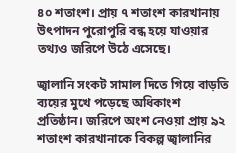৪০ শতাংশ। প্রায় ৭ শতাংশ কারখানায় উৎপাদন পুরোপুরি বন্ধ হয়ে যাওয়ার তথ্যও জরিপে উঠে এসেছে।

জ্বালানি সংকট সামাল দিতে গিয়ে বাড়তি ব্যয়ের মুখে পড়েছে অধিকাংশ প্রতিষ্ঠান। জরিপে অংশ নেওয়া প্রায় ৯২ শতাংশ কারখানাকে বিকল্প জ্বালানির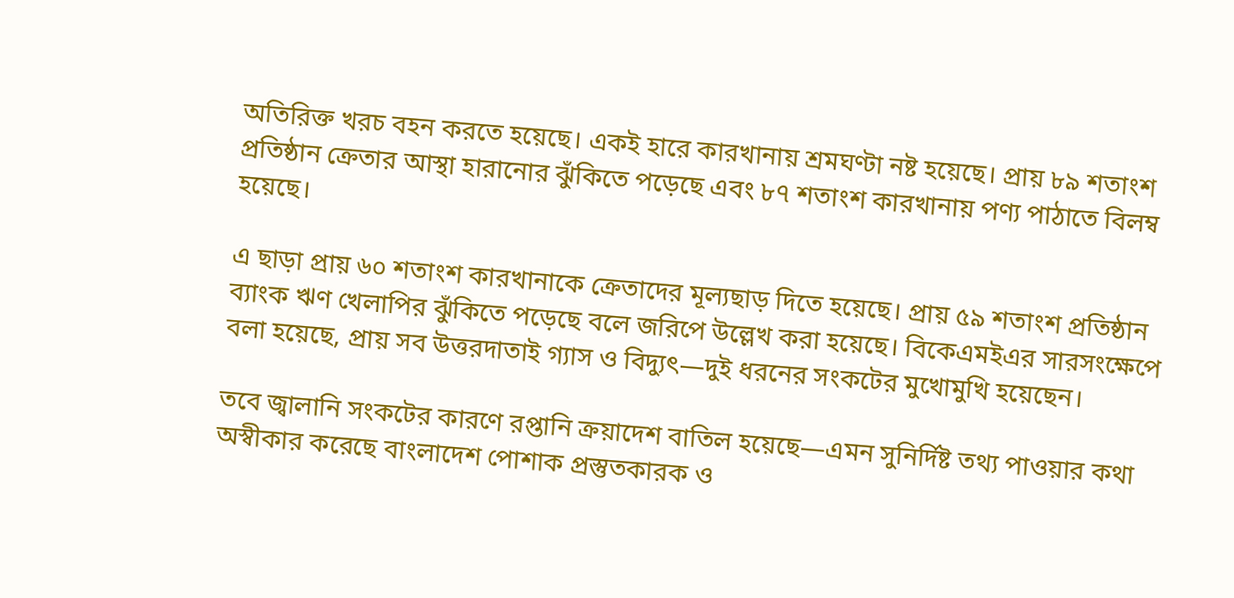অতিরিক্ত খরচ বহন করতে হয়েছে। একই হারে কারখানায় শ্রমঘণ্টা নষ্ট হয়েছে। প্রায় ৮৯ শতাংশ প্রতিষ্ঠান ক্রেতার আস্থা হারানোর ঝুঁকিতে পড়েছে এবং ৮৭ শতাংশ কারখানায় পণ্য পাঠাতে বিলম্ব হয়েছে।

এ ছাড়া প্রায় ৬০ শতাংশ কারখানাকে ক্রেতাদের মূল্যছাড় দিতে হয়েছে। প্রায় ৫৯ শতাংশ প্রতিষ্ঠান ব্যাংক ঋণ খেলাপির ঝুঁকিতে পড়েছে বলে জরিপে উল্লেখ করা হয়েছে। বিকেএমইএর সারসংক্ষেপে বলা হয়েছে, প্রায় সব উত্তরদাতাই গ্যাস ও বিদ্যুৎ—দুই ধরনের সংকটের মুখোমুখি হয়েছেন।

তবে জ্বালানি সংকটের কারণে রপ্তানি ক্রয়াদেশ বাতিল হয়েছে—এমন সুনির্দিষ্ট তথ্য পাওয়ার কথা অস্বীকার করেছে বাংলাদেশ পোশাক প্রস্তুতকারক ও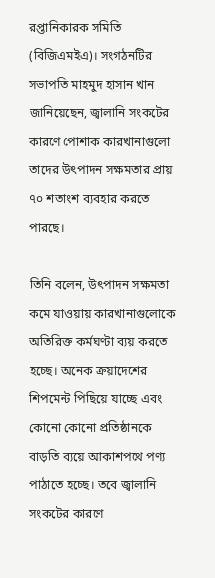রপ্তানিকারক সমিতি (বিজিএমইএ)। সংগঠনটির সভাপতি মাহমুদ হাসান খান জানিয়েছেন, জ্বালানি সংকটের কারণে পোশাক কারখানাগুলো তাদের উৎপাদন সক্ষমতার প্রায় ৭০ শতাংশ ব্যবহার করতে পারছে।

তিনি বলেন, উৎপাদন সক্ষমতা কমে যাওয়ায় কারখানাগুলোকে অতিরিক্ত কর্মঘণ্টা ব্যয় করতে হচ্ছে। অনেক ক্রয়াদেশের শিপমেন্ট পিছিয়ে যাচ্ছে এবং কোনো কোনো প্রতিষ্ঠানকে বাড়তি ব্যয়ে আকাশপথে পণ্য পাঠাতে হচ্ছে। তবে জ্বালানি সংকটের কারণে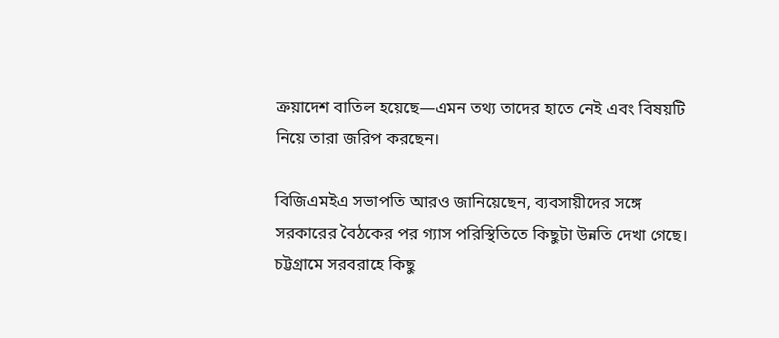ক্রয়াদেশ বাতিল হয়েছে—এমন তথ্য তাদের হাতে নেই এবং বিষয়টি নিয়ে তারা জরিপ করছেন।

বিজিএমইএ সভাপতি আরও জানিয়েছেন, ব্যবসায়ীদের সঙ্গে সরকারের বৈঠকের পর গ্যাস পরিস্থিতিতে কিছুটা উন্নতি দেখা গেছে। চট্টগ্রামে সরবরাহে কিছু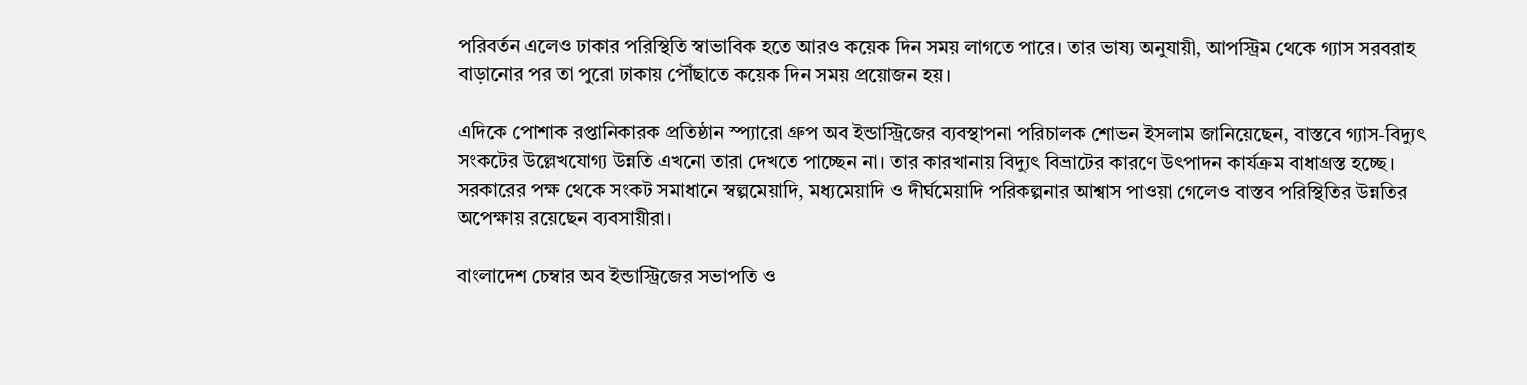পরিবর্তন এলেও ঢাকার পরিস্থিতি স্বাভাবিক হতে আরও কয়েক দিন সময় লাগতে পারে। তার ভাষ্য অনুযায়ী, আপস্ট্রিম থেকে গ্যাস সরবরাহ বাড়ানোর পর তা পুরো ঢাকায় পৌঁছাতে কয়েক দিন সময় প্রয়োজন হয়।

এদিকে পোশাক রপ্তানিকারক প্রতিষ্ঠান স্প্যারো গ্রুপ অব ইন্ডাস্ট্রিজের ব্যবস্থাপনা পরিচালক শোভন ইসলাম জানিয়েছেন, বাস্তবে গ্যাস-বিদ্যুৎ সংকটের উল্লেখযোগ্য উন্নতি এখনো তারা দেখতে পাচ্ছেন না। তার কারখানায় বিদ্যুৎ বিভ্রাটের কারণে উৎপাদন কার্যক্রম বাধাগ্রস্ত হচ্ছে। সরকারের পক্ষ থেকে সংকট সমাধানে স্বল্পমেয়াদি, মধ্যমেয়াদি ও দীর্ঘমেয়াদি পরিকল্পনার আশ্বাস পাওয়া গেলেও বাস্তব পরিস্থিতির উন্নতির অপেক্ষায় রয়েছেন ব্যবসায়ীরা।

বাংলাদেশ চেম্বার অব ইন্ডাস্ট্রিজের সভাপতি ও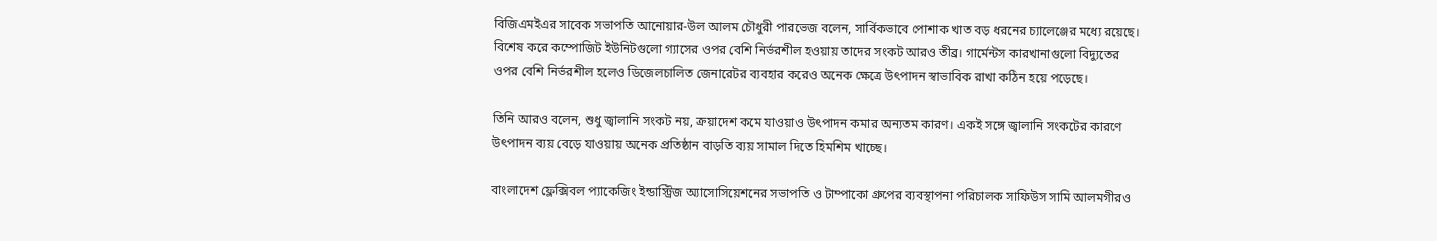বিজিএমইএর সাবেক সভাপতি আনোয়ার-উল আলম চৌধুরী পারভেজ বলেন, সার্বিকভাবে পোশাক খাত বড় ধরনের চ্যালেঞ্জের মধ্যে রয়েছে। বিশেষ করে কম্পোজিট ইউনিটগুলো গ্যাসের ওপর বেশি নির্ভরশীল হওয়ায় তাদের সংকট আরও তীব্র। গার্মেন্টস কারখানাগুলো বিদ্যুতের ওপর বেশি নির্ভরশীল হলেও ডিজেলচালিত জেনারেটর ব্যবহার করেও অনেক ক্ষেত্রে উৎপাদন স্বাভাবিক রাখা কঠিন হয়ে পড়েছে।

তিনি আরও বলেন, শুধু জ্বালানি সংকট নয়, ক্রয়াদেশ কমে যাওয়াও উৎপাদন কমার অন্যতম কারণ। একই সঙ্গে জ্বালানি সংকটের কারণে উৎপাদন ব্যয় বেড়ে যাওয়ায় অনেক প্রতিষ্ঠান বাড়তি ব্যয় সামাল দিতে হিমশিম খাচ্ছে।

বাংলাদেশ ফ্লেক্সিবল প্যাকেজিং ইন্ডাস্ট্রিজ অ্যাসোসিয়েশনের সভাপতি ও টাম্পাকো গ্রুপের ব্যবস্থাপনা পরিচালক সাফিউস সামি আলমগীরও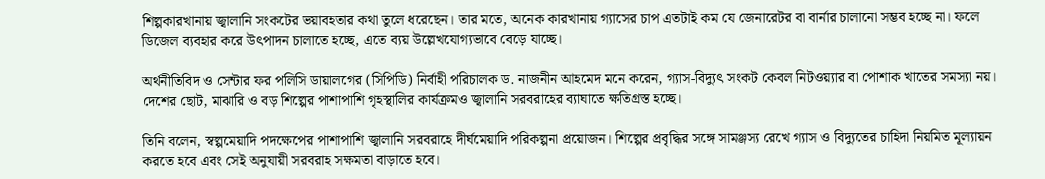শিল্পকারখানায় জ্বালানি সংকটের ভয়াবহতার কথা তুলে ধরেছেন। তার মতে, অনেক কারখানায় গ্যাসের চাপ এতটাই কম যে জেনারেটর বা বার্নার চালানো সম্ভব হচ্ছে না। ফলে ডিজেল ব্যবহার করে উৎপাদন চালাতে হচ্ছে, এতে ব্যয় উল্লেখযোগ্যভাবে বেড়ে যাচ্ছে।

অর্থনীতিবিদ ও সেন্টার ফর পলিসি ডায়ালগের (সিপিডি) নির্বাহী পরিচালক ড. নাজনীন আহমেদ মনে করেন, গ্যাস-বিদ্যুৎ সংকট কেবল নিটওয়্যার বা পোশাক খাতের সমস্যা নয়। দেশের ছোট, মাঝারি ও বড় শিল্পের পাশাপাশি গৃহস্থালির কার্যক্রমও জ্বালানি সরবরাহের ব্যাঘাতে ক্ষতিগ্রস্ত হচ্ছে।

তিনি বলেন, স্বল্পমেয়াদি পদক্ষেপের পাশাপাশি জ্বালানি সরবরাহে দীর্ঘমেয়াদি পরিকল্পনা প্রয়োজন। শিল্পের প্রবৃদ্ধির সঙ্গে সামঞ্জস্য রেখে গ্যাস ও বিদ্যুতের চাহিদা নিয়মিত মূল্যায়ন করতে হবে এবং সেই অনুযায়ী সরবরাহ সক্ষমতা বাড়াতে হবে।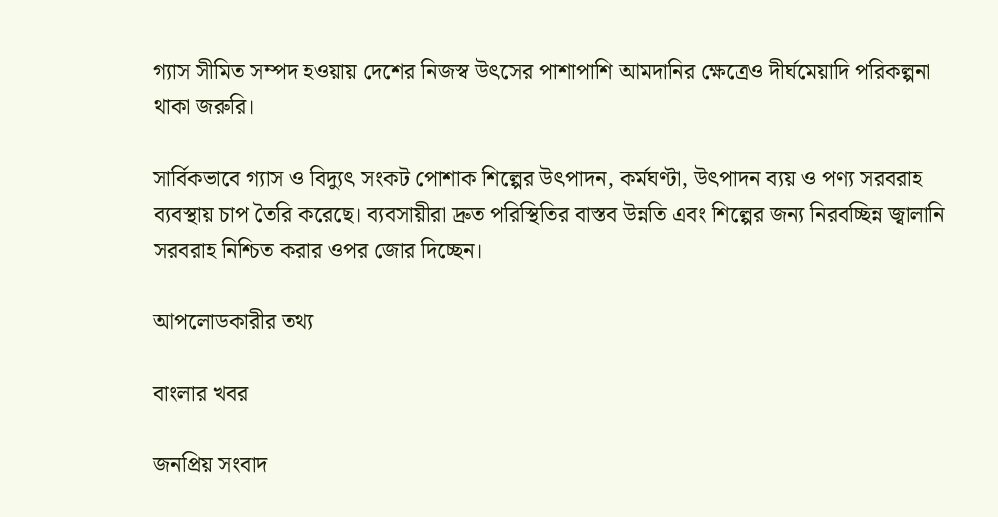গ্যাস সীমিত সম্পদ হওয়ায় দেশের নিজস্ব উৎসের পাশাপাশি আমদানির ক্ষেত্রেও দীর্ঘমেয়াদি পরিকল্পনা থাকা জরুরি।

সার্বিকভাবে গ্যাস ও বিদ্যুৎ সংকট পোশাক শিল্পের উৎপাদন, কর্মঘণ্টা, উৎপাদন ব্যয় ও পণ্য সরবরাহ ব্যবস্থায় চাপ তৈরি করেছে। ব্যবসায়ীরা দ্রুত পরিস্থিতির বাস্তব উন্নতি এবং শিল্পের জন্য নিরবচ্ছিন্ন জ্বালানি সরবরাহ নিশ্চিত করার ওপর জোর দিচ্ছেন।

আপলোডকারীর তথ্য

বাংলার খবর

জনপ্রিয় সংবাদ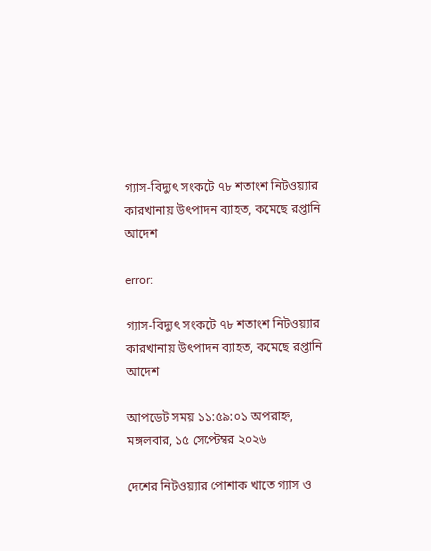গ্যাস-বিদ্যুৎ সংকটে ৭৮ শতাংশ নিটওয়্যার কারখানায় উৎপাদন ব্যাহত, কমেছে রপ্তানি আদেশ

error:

গ্যাস-বিদ্যুৎ সংকটে ৭৮ শতাংশ নিটওয়্যার কারখানায় উৎপাদন ব্যাহত, কমেছে রপ্তানি আদেশ

আপডেট সময় ১১:৫৯:০১ অপরাহ্ন, মঙ্গলবার, ১৫ সেপ্টেম্বর ২০২৬

দেশের নিটওয়্যার পোশাক খাতে গ্যাস ও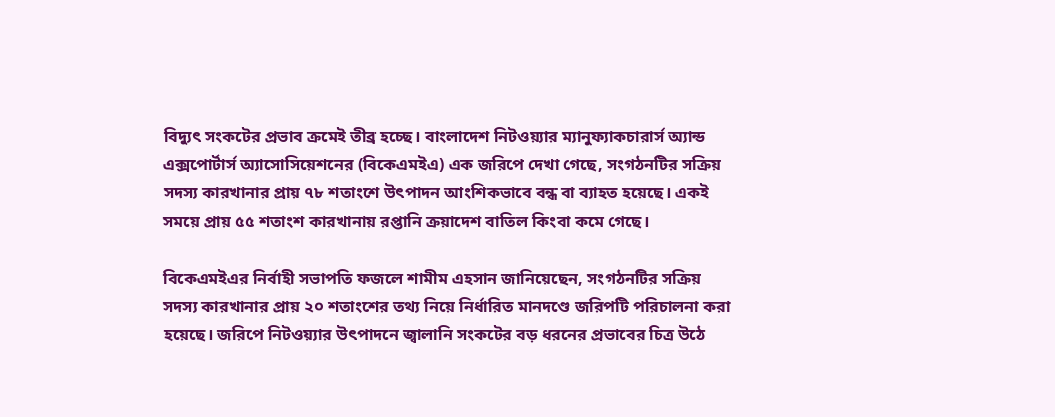বিদ্যুৎ সংকটের প্রভাব ক্রমেই তীব্র হচ্ছে। বাংলাদেশ নিটওয়্যার ম্যানুফ্যাকচারার্স অ্যান্ড এক্সপোর্টার্স অ্যাসোসিয়েশনের (বিকেএমইএ) এক জরিপে দেখা গেছে, সংগঠনটির সক্রিয় সদস্য কারখানার প্রায় ৭৮ শতাংশে উৎপাদন আংশিকভাবে বন্ধ বা ব্যাহত হয়েছে। একই সময়ে প্রায় ৫৫ শতাংশ কারখানায় রপ্তানি ক্রয়াদেশ বাতিল কিংবা কমে গেছে।

বিকেএমইএর নির্বাহী সভাপতি ফজলে শামীম এহসান জানিয়েছেন, সংগঠনটির সক্রিয় সদস্য কারখানার প্রায় ২০ শতাংশের তথ্য নিয়ে নির্ধারিত মানদণ্ডে জরিপটি পরিচালনা করা হয়েছে। জরিপে নিটওয়্যার উৎপাদনে জ্বালানি সংকটের বড় ধরনের প্রভাবের চিত্র উঠে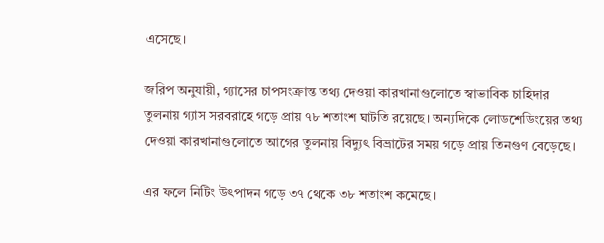এসেছে।

জরিপ অনুযায়ী, গ্যাসের চাপসংক্রান্ত তথ্য দেওয়া কারখানাগুলোতে স্বাভাবিক চাহিদার তুলনায় গ্যাস সরবরাহে গড়ে প্রায় ৭৮ শতাংশ ঘাটতি রয়েছে। অন্যদিকে লোডশেডিংয়ের তথ্য দেওয়া কারখানাগুলোতে আগের তুলনায় বিদ্যুৎ বিভ্রাটের সময় গড়ে প্রায় তিনগুণ বেড়েছে।

এর ফলে নিটিং উৎপাদন গড়ে ৩৭ থেকে ৩৮ শতাংশ কমেছে।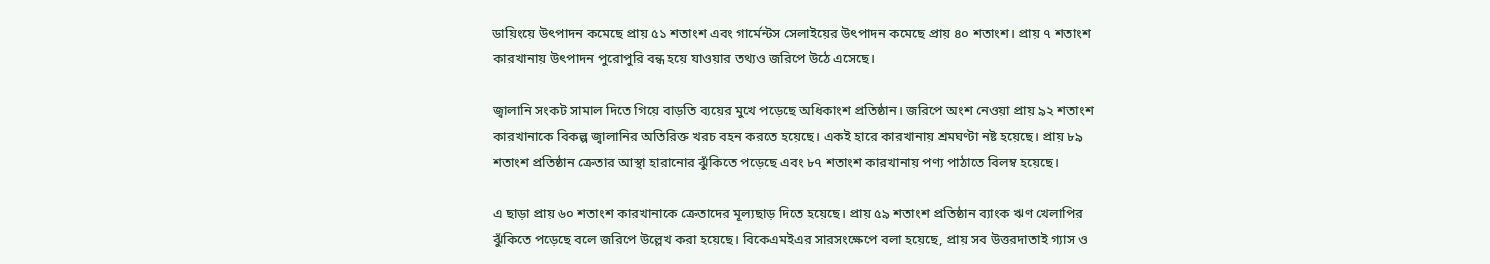ডায়িংয়ে উৎপাদন কমেছে প্রায় ৫১ শতাংশ এবং গার্মেন্টস সেলাইয়ের উৎপাদন কমেছে প্রায় ৪০ শতাংশ। প্রায় ৭ শতাংশ কারখানায় উৎপাদন পুরোপুরি বন্ধ হয়ে যাওয়ার তথ্যও জরিপে উঠে এসেছে।

জ্বালানি সংকট সামাল দিতে গিয়ে বাড়তি ব্যয়ের মুখে পড়েছে অধিকাংশ প্রতিষ্ঠান। জরিপে অংশ নেওয়া প্রায় ৯২ শতাংশ কারখানাকে বিকল্প জ্বালানির অতিরিক্ত খরচ বহন করতে হয়েছে। একই হারে কারখানায় শ্রমঘণ্টা নষ্ট হয়েছে। প্রায় ৮৯ শতাংশ প্রতিষ্ঠান ক্রেতার আস্থা হারানোর ঝুঁকিতে পড়েছে এবং ৮৭ শতাংশ কারখানায় পণ্য পাঠাতে বিলম্ব হয়েছে।

এ ছাড়া প্রায় ৬০ শতাংশ কারখানাকে ক্রেতাদের মূল্যছাড় দিতে হয়েছে। প্রায় ৫৯ শতাংশ প্রতিষ্ঠান ব্যাংক ঋণ খেলাপির ঝুঁকিতে পড়েছে বলে জরিপে উল্লেখ করা হয়েছে। বিকেএমইএর সারসংক্ষেপে বলা হয়েছে, প্রায় সব উত্তরদাতাই গ্যাস ও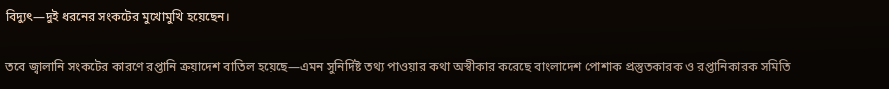বিদ্যুৎ—দুই ধরনের সংকটের মুখোমুখি হয়েছেন।

তবে জ্বালানি সংকটের কারণে রপ্তানি ক্রয়াদেশ বাতিল হয়েছে—এমন সুনির্দিষ্ট তথ্য পাওয়ার কথা অস্বীকার করেছে বাংলাদেশ পোশাক প্রস্তুতকারক ও রপ্তানিকারক সমিতি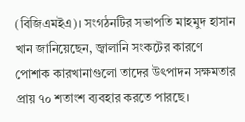(বিজিএমইএ)। সংগঠনটির সভাপতি মাহমুদ হাসান খান জানিয়েছেন, জ্বালানি সংকটের কারণে পোশাক কারখানাগুলো তাদের উৎপাদন সক্ষমতার প্রায় ৭০ শতাংশ ব্যবহার করতে পারছে।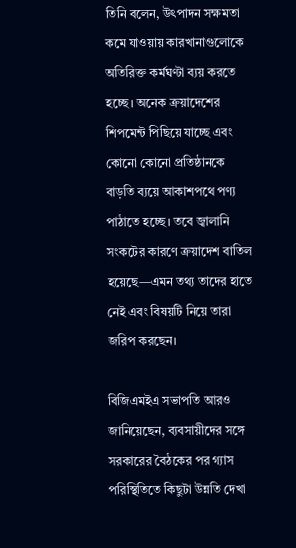তিনি বলেন, উৎপাদন সক্ষমতা কমে যাওয়ায় কারখানাগুলোকে অতিরিক্ত কর্মঘণ্টা ব্যয় করতে হচ্ছে। অনেক ক্রয়াদেশের শিপমেন্ট পিছিয়ে যাচ্ছে এবং কোনো কোনো প্রতিষ্ঠানকে বাড়তি ব্যয়ে আকাশপথে পণ্য পাঠাতে হচ্ছে। তবে জ্বালানি সংকটের কারণে ক্রয়াদেশ বাতিল হয়েছে—এমন তথ্য তাদের হাতে নেই এবং বিষয়টি নিয়ে তারা জরিপ করছেন।

বিজিএমইএ সভাপতি আরও জানিয়েছেন, ব্যবসায়ীদের সঙ্গে সরকারের বৈঠকের পর গ্যাস পরিস্থিতিতে কিছুটা উন্নতি দেখা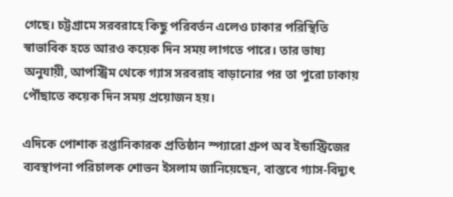গেছে। চট্টগ্রামে সরবরাহে কিছু পরিবর্তন এলেও ঢাকার পরিস্থিতি স্বাভাবিক হতে আরও কয়েক দিন সময় লাগতে পারে। তার ভাষ্য অনুযায়ী, আপস্ট্রিম থেকে গ্যাস সরবরাহ বাড়ানোর পর তা পুরো ঢাকায় পৌঁছাতে কয়েক দিন সময় প্রয়োজন হয়।

এদিকে পোশাক রপ্তানিকারক প্রতিষ্ঠান স্প্যারো গ্রুপ অব ইন্ডাস্ট্রিজের ব্যবস্থাপনা পরিচালক শোভন ইসলাম জানিয়েছেন, বাস্তবে গ্যাস-বিদ্যুৎ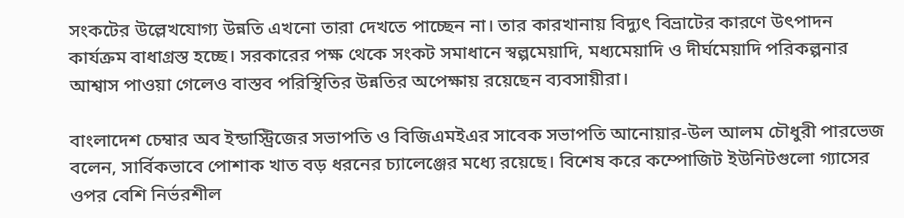সংকটের উল্লেখযোগ্য উন্নতি এখনো তারা দেখতে পাচ্ছেন না। তার কারখানায় বিদ্যুৎ বিভ্রাটের কারণে উৎপাদন কার্যক্রম বাধাগ্রস্ত হচ্ছে। সরকারের পক্ষ থেকে সংকট সমাধানে স্বল্পমেয়াদি, মধ্যমেয়াদি ও দীর্ঘমেয়াদি পরিকল্পনার আশ্বাস পাওয়া গেলেও বাস্তব পরিস্থিতির উন্নতির অপেক্ষায় রয়েছেন ব্যবসায়ীরা।

বাংলাদেশ চেম্বার অব ইন্ডাস্ট্রিজের সভাপতি ও বিজিএমইএর সাবেক সভাপতি আনোয়ার-উল আলম চৌধুরী পারভেজ বলেন, সার্বিকভাবে পোশাক খাত বড় ধরনের চ্যালেঞ্জের মধ্যে রয়েছে। বিশেষ করে কম্পোজিট ইউনিটগুলো গ্যাসের ওপর বেশি নির্ভরশীল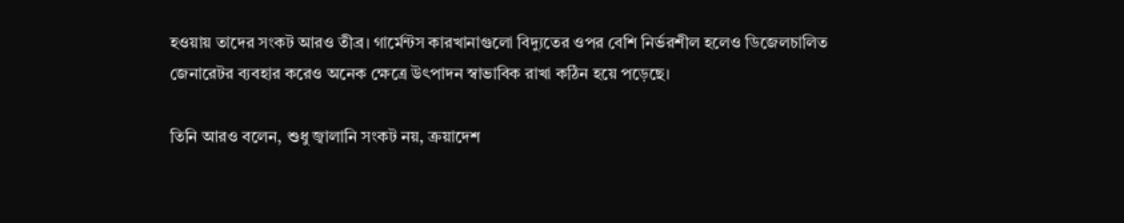হওয়ায় তাদের সংকট আরও তীব্র। গার্মেন্টস কারখানাগুলো বিদ্যুতের ওপর বেশি নির্ভরশীল হলেও ডিজেলচালিত জেনারেটর ব্যবহার করেও অনেক ক্ষেত্রে উৎপাদন স্বাভাবিক রাখা কঠিন হয়ে পড়েছে।

তিনি আরও বলেন, শুধু জ্বালানি সংকট নয়, ক্রয়াদেশ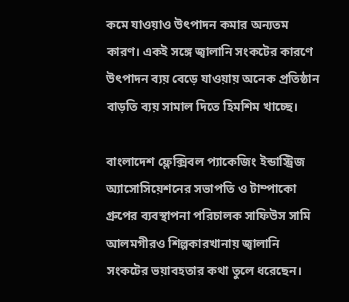কমে যাওয়াও উৎপাদন কমার অন্যতম কারণ। একই সঙ্গে জ্বালানি সংকটের কারণে উৎপাদন ব্যয় বেড়ে যাওয়ায় অনেক প্রতিষ্ঠান বাড়তি ব্যয় সামাল দিতে হিমশিম খাচ্ছে।

বাংলাদেশ ফ্লেক্সিবল প্যাকেজিং ইন্ডাস্ট্রিজ অ্যাসোসিয়েশনের সভাপতি ও টাম্পাকো গ্রুপের ব্যবস্থাপনা পরিচালক সাফিউস সামি আলমগীরও শিল্পকারখানায় জ্বালানি সংকটের ভয়াবহতার কথা তুলে ধরেছেন।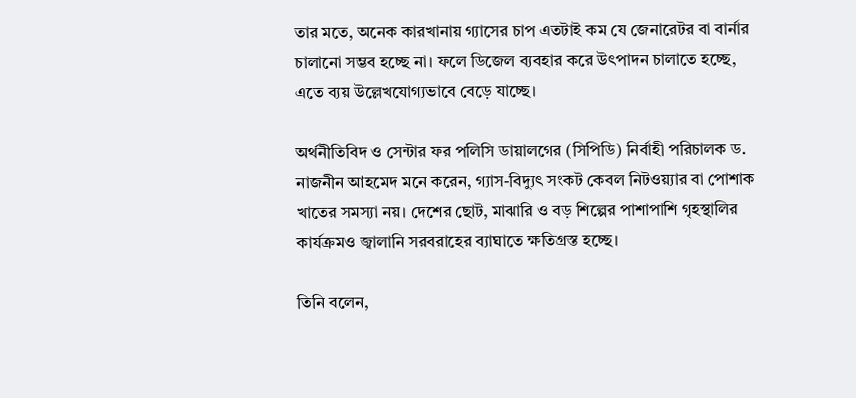তার মতে, অনেক কারখানায় গ্যাসের চাপ এতটাই কম যে জেনারেটর বা বার্নার চালানো সম্ভব হচ্ছে না। ফলে ডিজেল ব্যবহার করে উৎপাদন চালাতে হচ্ছে, এতে ব্যয় উল্লেখযোগ্যভাবে বেড়ে যাচ্ছে।

অর্থনীতিবিদ ও সেন্টার ফর পলিসি ডায়ালগের (সিপিডি) নির্বাহী পরিচালক ড. নাজনীন আহমেদ মনে করেন, গ্যাস-বিদ্যুৎ সংকট কেবল নিটওয়্যার বা পোশাক খাতের সমস্যা নয়। দেশের ছোট, মাঝারি ও বড় শিল্পের পাশাপাশি গৃহস্থালির কার্যক্রমও জ্বালানি সরবরাহের ব্যাঘাতে ক্ষতিগ্রস্ত হচ্ছে।

তিনি বলেন,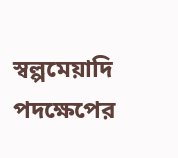স্বল্পমেয়াদি পদক্ষেপের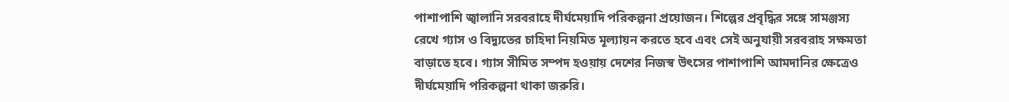পাশাপাশি জ্বালানি সরবরাহে দীর্ঘমেয়াদি পরিকল্পনা প্রয়োজন। শিল্পের প্রবৃদ্ধির সঙ্গে সামঞ্জস্য রেখে গ্যাস ও বিদ্যুতের চাহিদা নিয়মিত মূল্যায়ন করতে হবে এবং সেই অনুযায়ী সরবরাহ সক্ষমতা বাড়াতে হবে। গ্যাস সীমিত সম্পদ হওয়ায় দেশের নিজস্ব উৎসের পাশাপাশি আমদানির ক্ষেত্রেও দীর্ঘমেয়াদি পরিকল্পনা থাকা জরুরি।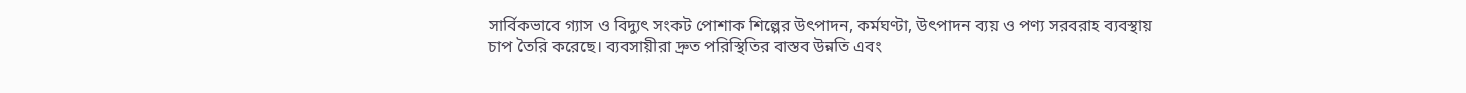সার্বিকভাবে গ্যাস ও বিদ্যুৎ সংকট পোশাক শিল্পের উৎপাদন, কর্মঘণ্টা, উৎপাদন ব্যয় ও পণ্য সরবরাহ ব্যবস্থায় চাপ তৈরি করেছে। ব্যবসায়ীরা দ্রুত পরিস্থিতির বাস্তব উন্নতি এবং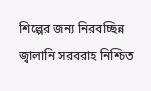শিল্পের জন্য নিরবচ্ছিন্ন জ্বালানি সরবরাহ নিশ্চিত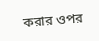করার ওপর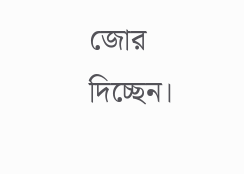জোর দিচ্ছেন।